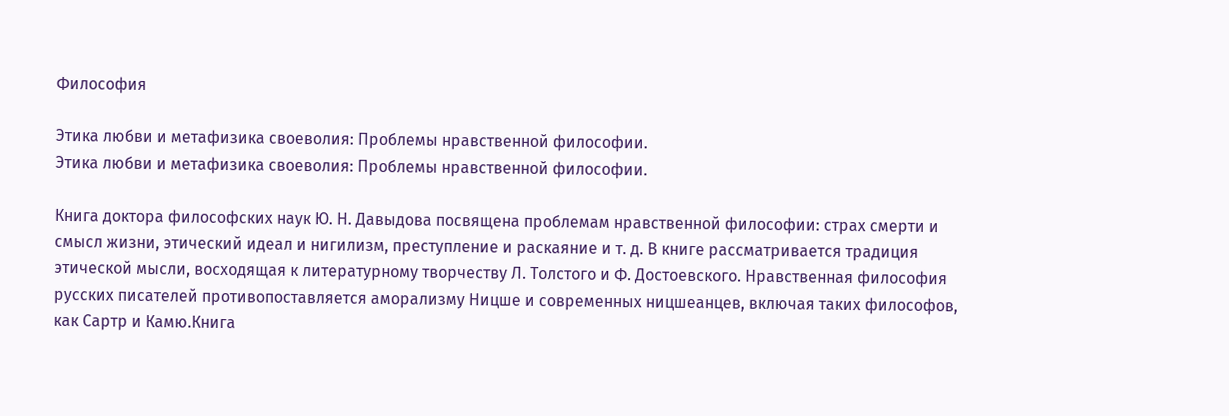Философия

Этика любви и метафизика своеволия: Проблемы нравственной философии.
Этика любви и метафизика своеволия: Проблемы нравственной философии.

Книга доктора философских наук Ю. Н. Давыдова посвящена проблемам нравственной философии: страх смерти и смысл жизни, этический идеал и нигилизм, преступление и раскаяние и т. д. В книге рассматривается традиция этической мысли, восходящая к литературному творчеству Л. Толстого и Ф. Достоевского. Нравственная философия русских писателей противопоставляется аморализму Ницше и современных ницшеанцев, включая таких философов, как Сартр и Камю.Книга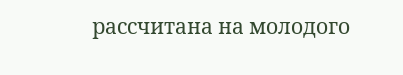рассчитана на молодого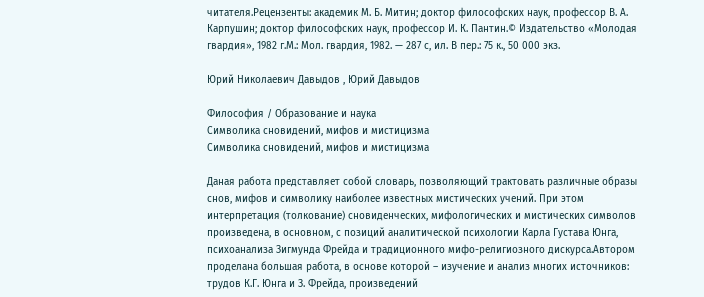читателя.Рецензенты: академик М. Б. Митин; доктор философских наук, профессор В. А. Карпушин; доктор философских наук, профессор И. К. Пантин.© Издательство «Молодая гвардия», 1982 г.М.: Мол. гвардия, 1982. — 287 с, ил. В пер.: 75 к., 50 000 экз.

Юрий Николаевич Давыдов , Юрий Давыдов

Философия / Образование и наука
Символика сновидений, мифов и мистицизма
Символика сновидений, мифов и мистицизма

Даная работа представляет собой словарь, позволяющий трактовать различные образы снов, мифов и символику наиболее известных мистических учений. При этом интерпретация (толкование) сновиденческих, мифологических и мистических символов произведена, в основном, с позиций аналитической психологии Карла Густава Юнга, психоанализа Зигмунда Фрейда и традиционного мифо-религиозного дискурса.Автором проделана большая работа, в основе которой – изучение и анализ многих источников: трудов К.Г. Юнга и З. Фрейда, произведений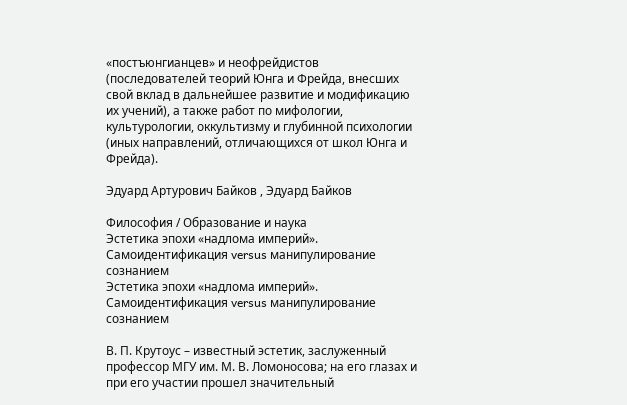«постъюнгианцев» и неофрейдистов (последователей теорий Юнга и Фрейда, внесших свой вклад в дальнейшее развитие и модификацию их учений), а также работ по мифологии, культурологии, оккультизму и глубинной психологии (иных направлений, отличающихся от школ Юнга и Фрейда).

Эдуард Артурович Байков , Эдуард Байков

Философия / Образование и наука
Эстетика эпохи «надлома империй». Самоидентификация versus манипулирование сознанием
Эстетика эпохи «надлома империй». Самоидентификация versus манипулирование сознанием

В. П. Крутоус – известный эстетик, заслуженный профессор МГУ им. М. В. Ломоносова; на его глазах и при его участии прошел значительный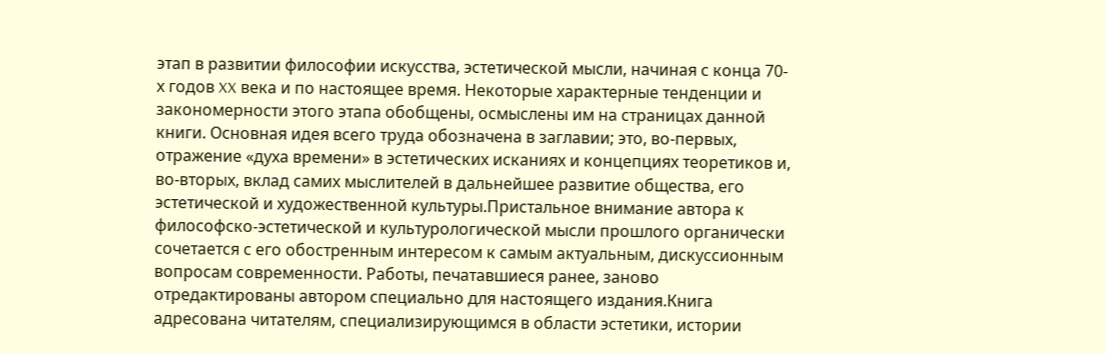этап в развитии философии искусства, эстетической мысли, начиная с конца 70-х годов XX века и по настоящее время. Некоторые характерные тенденции и закономерности этого этапа обобщены, осмыслены им на страницах данной книги. Основная идея всего труда обозначена в заглавии; это, во-первых, отражение «духа времени» в эстетических исканиях и концепциях теоретиков и, во-вторых, вклад самих мыслителей в дальнейшее развитие общества, его эстетической и художественной культуры.Пристальное внимание автора к философско-эстетической и культурологической мысли прошлого органически сочетается с его обостренным интересом к самым актуальным, дискуссионным вопросам современности. Работы, печатавшиеся ранее, заново отредактированы автором специально для настоящего издания.Книга адресована читателям, специализирующимся в области эстетики, истории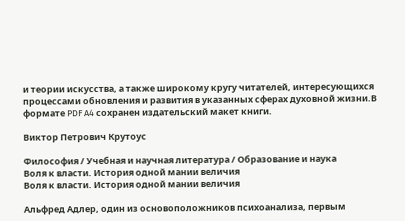и теории искусства, а также широкому кругу читателей, интересующихся процессами обновления и развития в указанных сферах духовной жизни.В формате PDF A4 сохранен издательский макет книги.

Виктор Петрович Крутоус

Философия / Учебная и научная литература / Образование и наука
Воля к власти. История одной мании величия
Воля к власти. История одной мании величия

Альфред Адлер, один из основоположников психоанализа, первым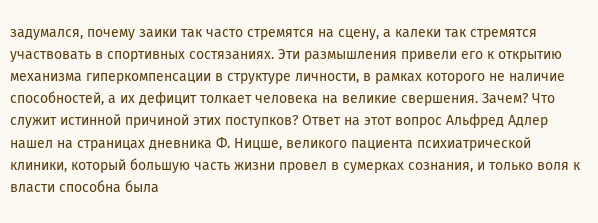задумался, почему заики так часто стремятся на сцену, а калеки так стремятся участвовать в спортивных состязаниях. Эти размышления привели его к открытию механизма гиперкомпенсации в структуре личности, в рамках которого не наличие способностей, а их дефицит толкает человека на великие свершения. Зачем? Что служит истинной причиной этих поступков? Ответ на этот вопрос Альфред Адлер нашел на страницах дневника Ф. Ницше, великого пациента психиатрической клиники, который большую часть жизни провел в сумерках сознания, и только воля к власти способна была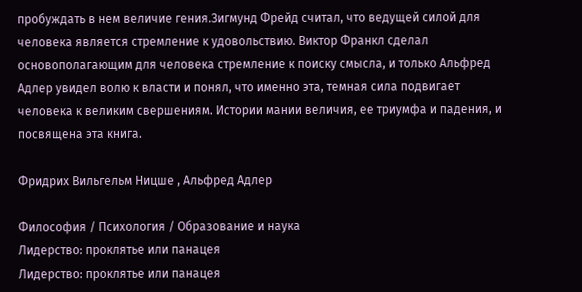пробуждать в нем величие гения.Зигмунд Фрейд считал, что ведущей силой для человека является стремление к удовольствию. Виктор Франкл сделал основополагающим для человека стремление к поиску смысла, и только Альфред Адлер увидел волю к власти и понял, что именно эта, темная сила подвигает человека к великим свершениям. Истории мании величия, ее триумфа и падения, и посвящена эта книга.

Фридрих Вильгельм Ницше , Альфред Адлер

Философия / Психология / Образование и наука
Лидерство: проклятье или панацея
Лидерство: проклятье или панацея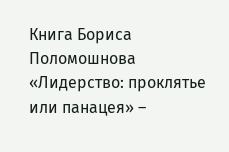Книга Бориса Поломошнова «Лидерство: проклятье или панацея» –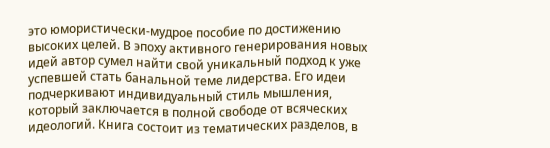это юмористически-мудрое пособие по достижению высоких целей. В эпоху активного генерирования новых идей автор сумел найти свой уникальный подход к уже успевшей стать банальной теме лидерства. Его идеи подчеркивают индивидуальный стиль мышления, который заключается в полной свободе от всяческих идеологий. Книга состоит из тематических разделов, в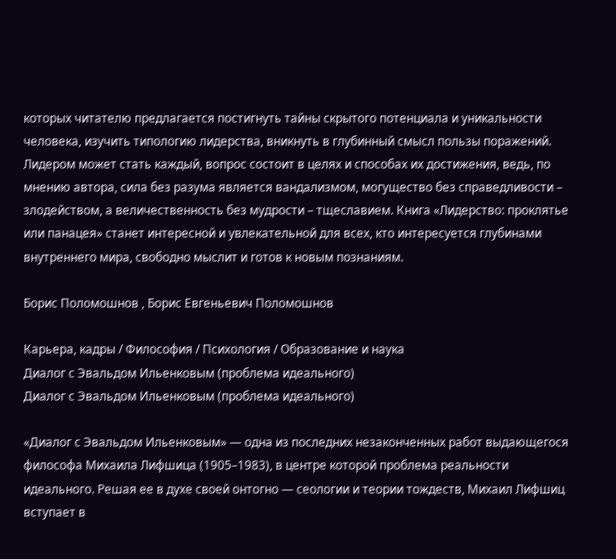которых читателю предлагается постигнуть тайны скрытого потенциала и уникальности человека, изучить типологию лидерства, вникнуть в глубинный смысл пользы поражений. Лидером может стать каждый, вопрос состоит в целях и способах их достижения, ведь, по мнению автора, сила без разума является вандализмом, могущество без справедливости – злодейством, а величественность без мудрости – тщеславием. Книга «Лидерство: проклятье или панацея» станет интересной и увлекательной для всех, кто интересуется глубинами внутреннего мира, свободно мыслит и готов к новым познаниям.

Борис Поломошнов , Борис Евгеньевич Поломошнов

Карьера, кадры / Философия / Психология / Образование и наука
Диалог с Эвальдом Ильенковым (проблема идеального)
Диалог с Эвальдом Ильенковым (проблема идеального)

«Диалог с Эвальдом Ильенковым» — одна из последних незаконченных работ выдающегося философа Михаила Лифшица (1905–1983), в центре которой проблема реальности идеального. Решая ее в духе своей онтогно — сеологии и теории тождеств, Михаил Лифшиц вступает в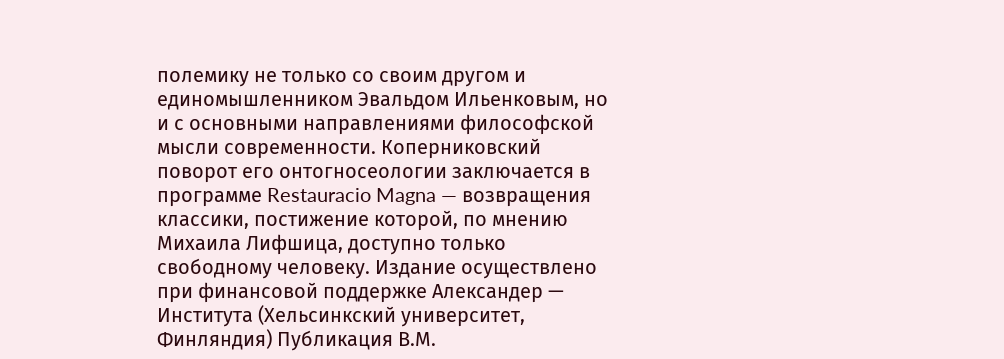полемику не только со своим другом и единомышленником Эвальдом Ильенковым, но и с основными направлениями философской мысли современности. Коперниковский поворот его онтогносеологии заключается в программе Restauracio Magna — возвращения классики, постижение которой, по мнению Михаила Лифшица, доступно только свободному человеку. Издание осуществлено при финансовой поддержке Александер — Института (Хельсинкский университет, Финляндия) Публикация В.М.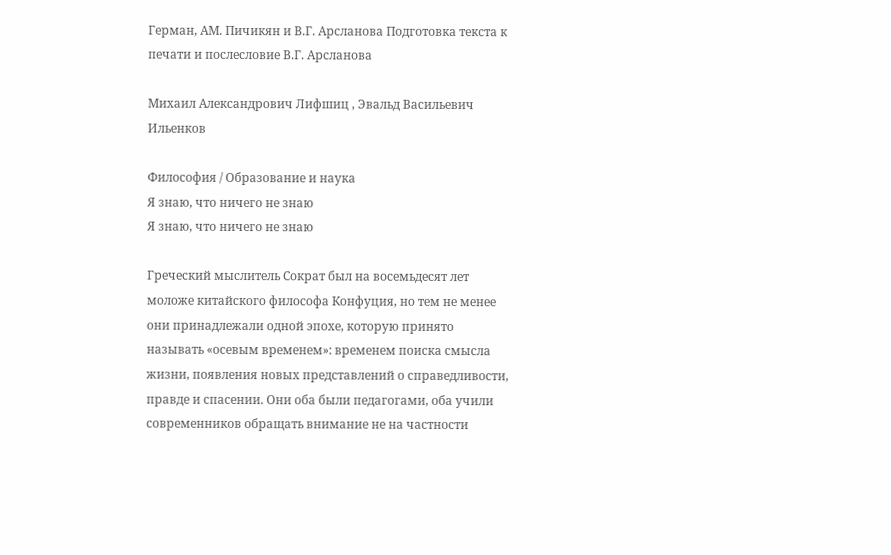Герман, АМ. Пичикян и В.Г. Арсланова Подготовка текста к печати и послесловие В.Г. Арсланова

Михаил Александрович Лифшиц , Эвальд Васильевич Ильенков

Философия / Образование и наука
Я знаю, что ничего не знаю
Я знаю, что ничего не знаю

Греческий мыслитель Сократ был на восемьдесят лет моложе китайского философа Конфуция, но тем не менее они принадлежали одной эпохе, которую принято называть «осевым временем»: временем поиска смысла жизни, появления новых представлений о справедливости, правде и спасении. Они оба были педагогами, оба учили современников обращать внимание не на частности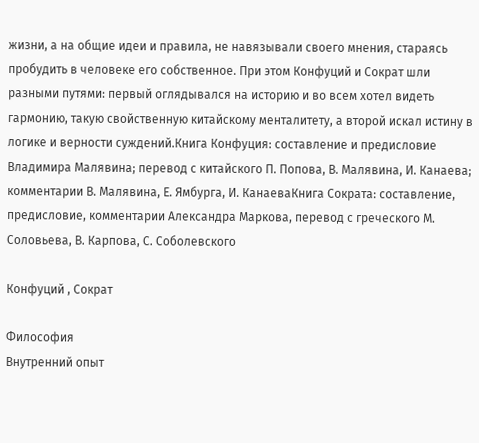жизни, а на общие идеи и правила, не навязывали своего мнения, стараясь пробудить в человеке его собственное. При этом Конфуций и Сократ шли разными путями: первый оглядывался на историю и во всем хотел видеть гармонию, такую свойственную китайскому менталитету, а второй искал истину в логике и верности суждений.Книга Конфуция: составление и предисловие Владимира Малявина; перевод с китайского П. Попова, В. Малявина, И. Канаева; комментарии В. Малявина, Е. Ямбурга, И. КанаеваКнига Сократа: составление, предисловие, комментарии Александра Маркова, перевод с греческого М. Соловьева, В. Карпова, С. Соболевского

Конфуций , Сократ

Философия
Внутренний опыт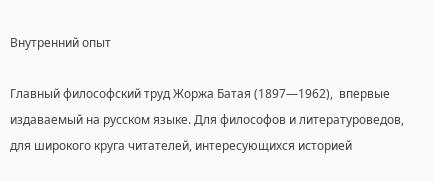Внутренний опыт

Главный философский труд Жоржа Батая (1897—1962),  впервые издаваемый на русском языке. Для философов и литературоведов, для широкого круга читателей, интересующихся историей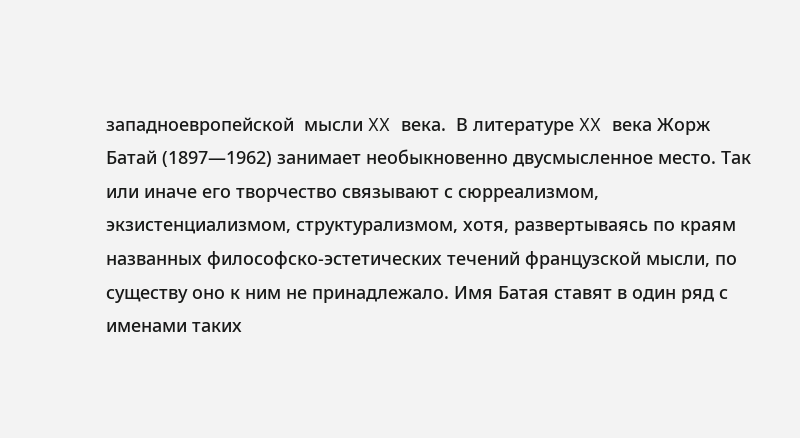западноевропейской  мысли XX века.  В литературе XX века Жорж Батай (1897—1962) занимает необыкновенно двусмысленное место. Так или иначе его творчество связывают с сюрреализмом, экзистенциализмом, структурализмом, хотя, развертываясь по краям названных философско-эстетических течений французской мысли, по существу оно к ним не принадлежало. Имя Батая ставят в один ряд с именами таких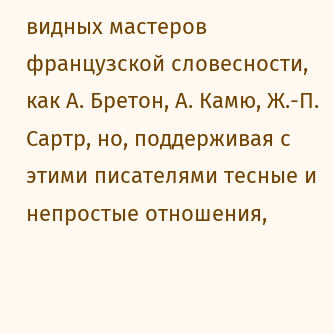видных мастеров французской словесности, как А. Бретон, А. Камю, Ж.-П. Сартр, но, поддерживая с этими писателями тесные и непростые отношения,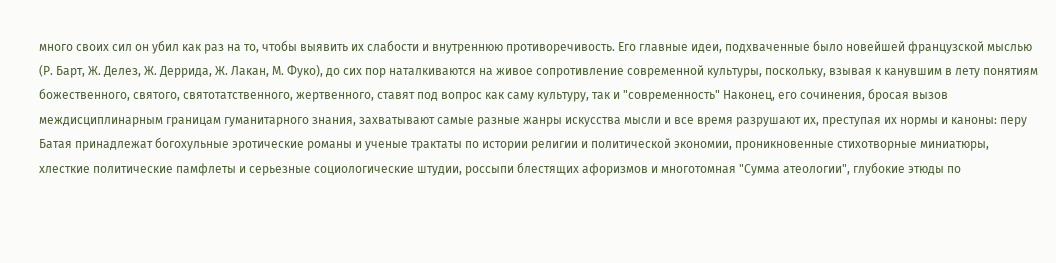много своих сил он убил как раз на то, чтобы выявить их слабости и внутреннюю противоречивость. Его главные идеи, подхваченные было новейшей французской мыслью (Р. Барт, Ж. Делез, Ж. Деррида, Ж. Лакан, М. Фуко), до сих пор наталкиваются на живое сопротивление современной культуры, поскольку, взывая к канувшим в лету понятиям божественного, святого, святотатственного, жертвенного, ставят под вопрос как саму культуру, так и "современность" Наконец, его сочинения, бросая вызов междисциплинарным границам гуманитарного знания, захватывают самые разные жанры искусства мысли и все время разрушают их, преступая их нормы и каноны: перу Батая принадлежат богохульные эротические романы и ученые трактаты по истории религии и политической экономии, проникновенные стихотворные миниатюры, хлесткие политические памфлеты и серьезные социологические штудии, россыпи блестящих афоризмов и многотомная "Сумма атеологии", глубокие этюды по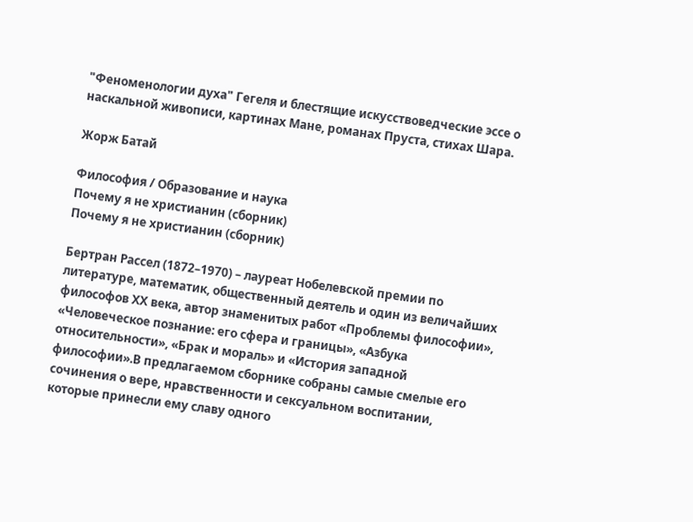"Феноменологии духа" Гегеля и блестящие искусствоведческие эссе о наскальной живописи, картинах Мане, романах Пруста, стихах Шара.

Жорж Батай

Философия / Образование и наука
Почему я не христианин (сборник)
Почему я не христианин (сборник)

Бертран Рассел (1872–1970) – лауреат Нобелевской премии по литературе, математик, общественный деятель и один из величайших философов ХХ века, автор знаменитых работ «Проблемы философии», «Человеческое познание: его сфера и границы», «Азбука относительности», «Брак и мораль» и «История западной философии».В предлагаемом сборнике собраны самые смелые его сочинения о вере, нравственности и сексуальном воспитании, которые принесли ему славу одного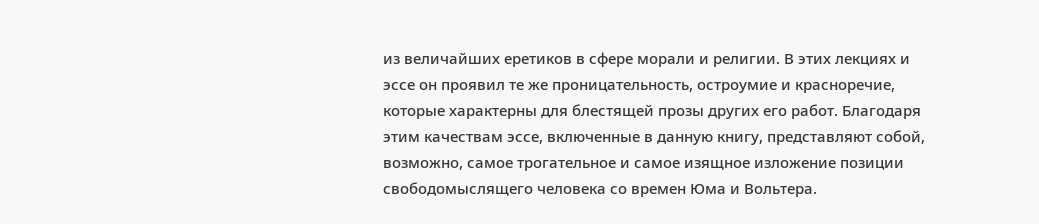из величайших еретиков в сфере морали и религии. В этих лекциях и эссе он проявил те же проницательность, остроумие и красноречие, которые характерны для блестящей прозы других его работ. Благодаря этим качествам эссе, включенные в данную книгу, представляют собой, возможно, самое трогательное и самое изящное изложение позиции свободомыслящего человека со времен Юма и Вольтера.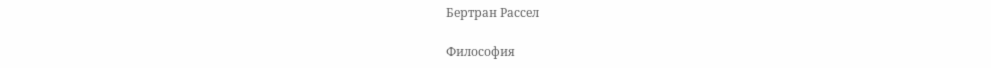Бертран Рассел

Философия